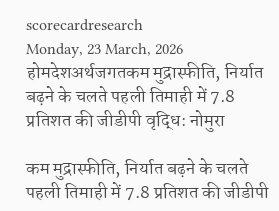scorecardresearch
Monday, 23 March, 2026
होमदेशअर्थजगतकम मुद्रास्फीति, निर्यात बढ़ने के चलते पहली तिमाही में 7.8 प्रतिशत की जीडीपी वृद्धि: नोमुरा

कम मुद्रास्फीति, निर्यात बढ़ने के चलते पहली तिमाही में 7.8 प्रतिशत की जीडीपी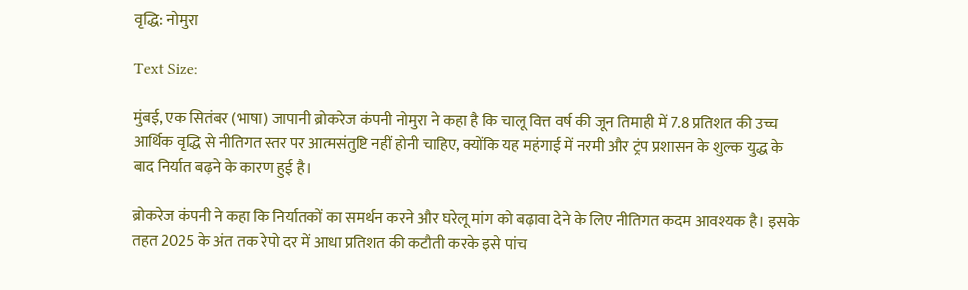वृद्धि: नोमुरा

Text Size:

मुंबई, एक सितंबर (भाषा) जापानी ब्रोकरेज कंपनी नोमुरा ने कहा है कि चालू वित्त वर्ष की जून तिमाही में 7.8 प्रतिशत की उच्च आर्थिक वृद्धि से नीतिगत स्तर पर आत्मसंतुष्टि नहीं होनी चाहिए, क्योंकि यह महंगाई में नरमी और ट्रंप प्रशासन के शुल्क युद्ध के बाद निर्यात बढ़ने के कारण हुई है।

ब्रोकरेज कंपनी ने कहा कि निर्यातकों का समर्थन करने और घरेलू मांग को बढ़ावा देने के लिए नीतिगत कदम आवश्यक है। इसके तहत 2025 के अंत तक रेपो दर में आधा प्रतिशत की कटौती करके इसे पांच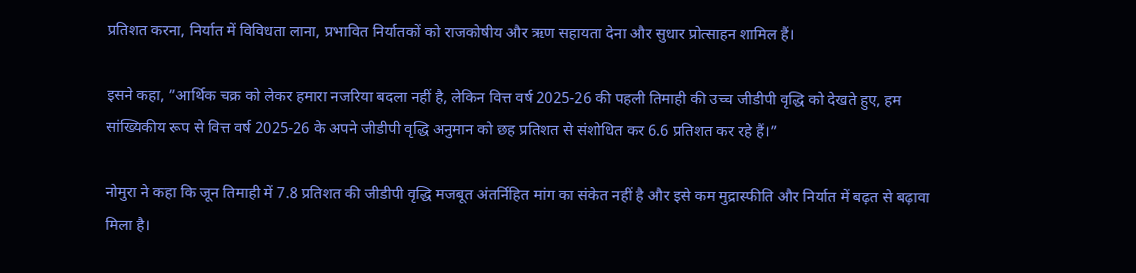प्रतिशत करना, निर्यात में विविधता लाना, प्रभावित निर्यातकों को राजकोषीय और ऋण सहायता देना और सुधार प्रोत्साहन शामिल हैं।

इसने कहा, ”आर्थिक चक्र को लेकर हमारा नजरिया बदला नहीं है, लेकिन वित्त वर्ष 2025-26 की पहली तिमाही की उच्च जीडीपी वृद्धि को देखते हुए, हम सांख्यिकीय रूप से वित्त वर्ष 2025-26 के अपने जीडीपी वृद्धि अनुमान को छह प्रतिशत से संशोधित कर 6.6 प्रतिशत कर रहे हैं।”

नोमुरा ने कहा कि जून तिमाही में 7.8 प्रतिशत की जीडीपी वृद्धि मजबूत अंतर्निहित मांग का संकेत नहीं है और इसे कम मुद्रास्फीति और निर्यात में बढ़त से बढ़ावा मिला है।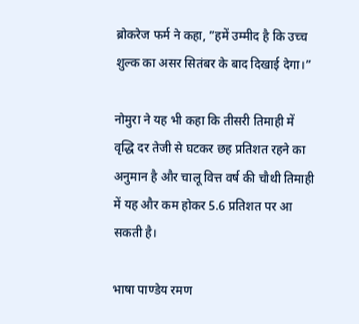ब्रोकरेज फर्म ने कहा, ”हमें उम्मीद है कि उच्च शुल्क का असर सितंबर के बाद दिखाई देगा।”

नोमुरा ने यह भी कहा कि तीसरी तिमाही में वृद्धि दर तेजी से घटकर छह प्रतिशत रहने का अनुमान है और चालू वित्त वर्ष की चौथी तिमाही में यह और कम होकर 5.6 प्रतिशत पर आ सकती है।

भाषा पाण्डेय रमण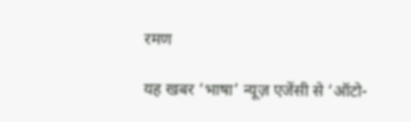रमण

यह खबर ‘भाषा’ न्यूज़ एजेंसी से ‘ऑटो-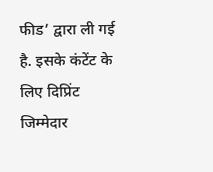फीड’ द्वारा ली गई है. इसके कंटेंट के लिए दिप्रिंट जिम्मेदार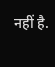नहीं है.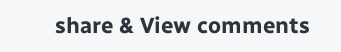share & View comments